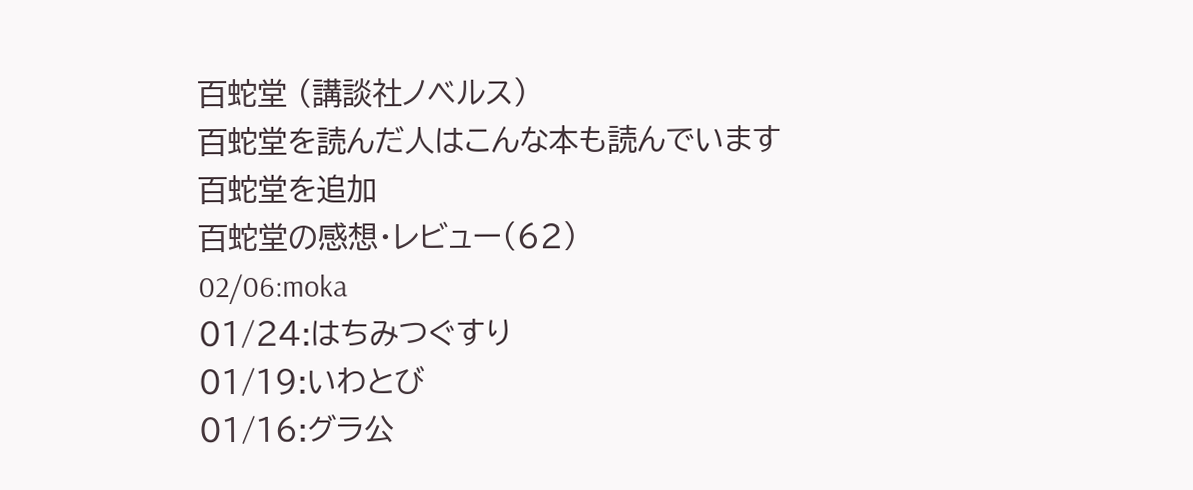百蛇堂 (講談社ノベルス)
百蛇堂を読んだ人はこんな本も読んでいます
百蛇堂を追加
百蛇堂の感想・レビュー(62)
02/06:moka
01/24:はちみつぐすり
01/19:いわとび
01/16:グラ公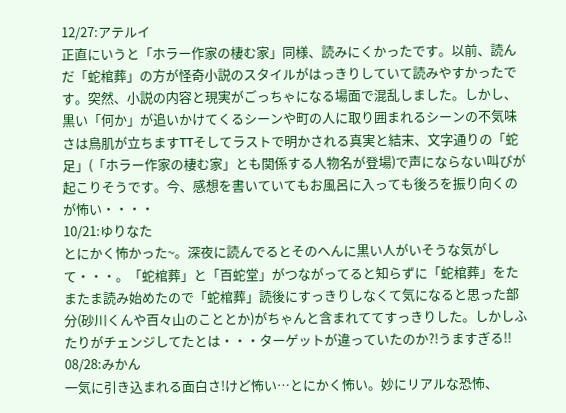12/27:アテルイ
正直にいうと「ホラー作家の棲む家」同様、読みにくかったです。以前、読んだ「蛇棺葬」の方が怪奇小説のスタイルがはっきりしていて読みやすかったです。突然、小説の内容と現実がごっちゃになる場面で混乱しました。しかし、黒い「何か」が追いかけてくるシーンや町の人に取り囲まれるシーンの不気味さは鳥肌が立ちますTTそしてラストで明かされる真実と結末、文字通りの「蛇足」(「ホラー作家の棲む家」とも関係する人物名が登場)で声にならない叫びが起こりそうです。今、感想を書いていてもお風呂に入っても後ろを振り向くのが怖い・・・・
10/21:ゆりなた
とにかく怖かった~。深夜に読んでるとそのへんに黒い人がいそうな気がして・・・。「蛇棺葬」と「百蛇堂」がつながってると知らずに「蛇棺葬」をたまたま読み始めたので「蛇棺葬」読後にすっきりしなくて気になると思った部分(砂川くんや百々山のこととか)がちゃんと含まれててすっきりした。しかしふたりがチェンジしてたとは・・・ターゲットが違っていたのか?!うますぎる!!
08/28:みかん
一気に引き込まれる面白さ!けど怖い…とにかく怖い。妙にリアルな恐怖、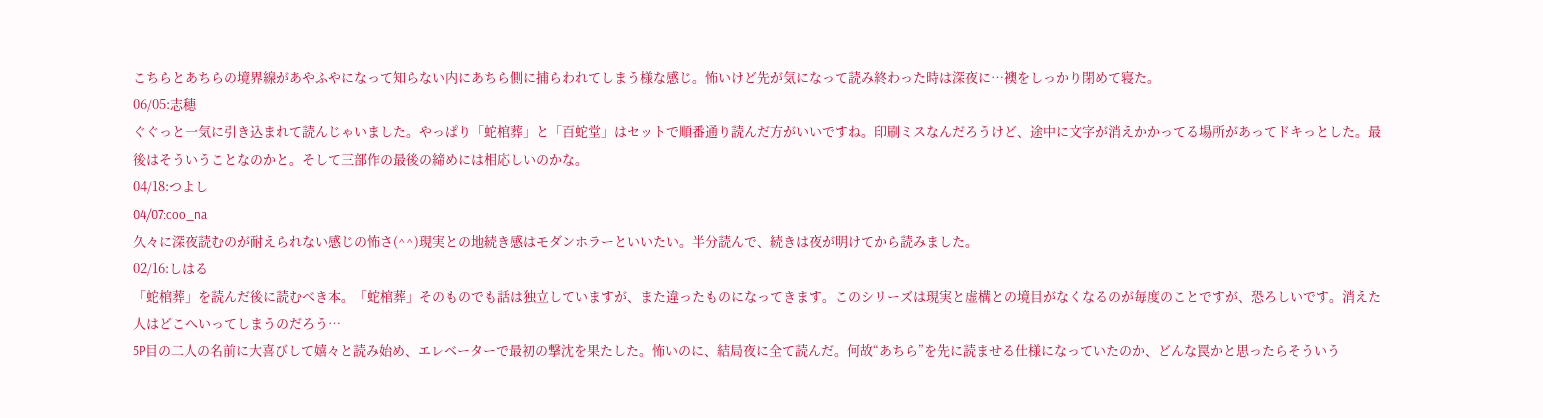こちらとあちらの境界線があやふやになって知らない内にあちら側に捕らわれてしまう様な感じ。怖いけど先が気になって読み終わった時は深夜に…襖をしっかり閉めて寝た。
06/05:志穂
ぐぐっと一気に引き込まれて読んじゃいました。やっぱり「蛇棺葬」と「百蛇堂」はセットで順番通り読んだ方がいいですね。印刷ミスなんだろうけど、途中に文字が消えかかってる場所があってドキっとした。最後はそういうことなのかと。そして三部作の最後の締めには相応しいのかな。
04/18:つよし
04/07:coo_na
久々に深夜読むのが耐えられない感じの怖さ(^^)現実との地続き感はモダンホラーといいたい。半分読んで、続きは夜が明けてから読みました。
02/16:しはる
「蛇棺葬」を読んだ後に読むべき本。「蛇棺葬」そのものでも話は独立していますが、また違ったものになってきます。このシリーズは現実と虚構との境目がなくなるのが毎度のことですが、恐ろしいです。消えた人はどこへいってしまうのだろう…
5P目の二人の名前に大喜びして嬉々と読み始め、エレベーターで最初の撃沈を果たした。怖いのに、結局夜に全て読んだ。何故“あちら”を先に読ませる仕様になっていたのか、どんな罠かと思ったらそういう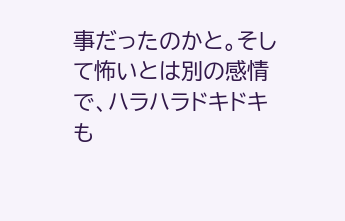事だったのかと。そして怖いとは別の感情で、ハラハラドキドキも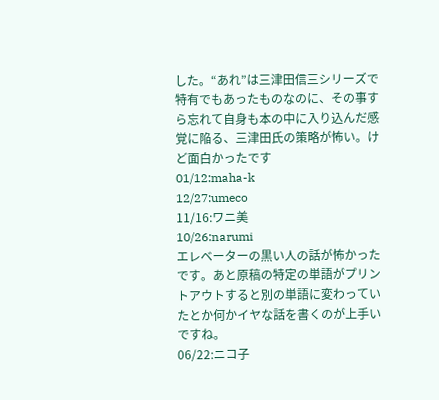した。“あれ”は三津田信三シリーズで特有でもあったものなのに、その事すら忘れて自身も本の中に入り込んだ感覚に陥る、三津田氏の策略が怖い。けど面白かったです
01/12:maha-k
12/27:umeco
11/16:ワニ美
10/26:narumi
エレベーターの黒い人の話が怖かったです。あと原稿の特定の単語がプリントアウトすると別の単語に変わっていたとか何かイヤな話を書くのが上手いですね。
06/22:ニコ子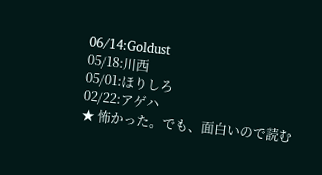06/14:Goldust
05/18:川西
05/01:ほりしろ
02/22:アゲハ
★ 怖かった。でも、面白いので読む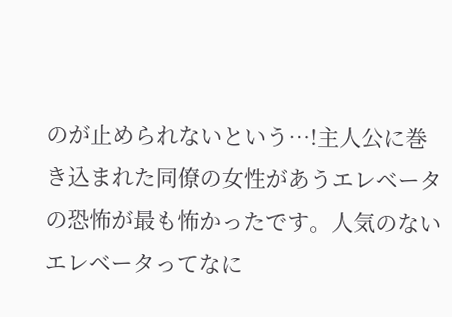のが止められないという…!主人公に巻き込まれた同僚の女性があうエレベータの恐怖が最も怖かったです。人気のないエレベータってなに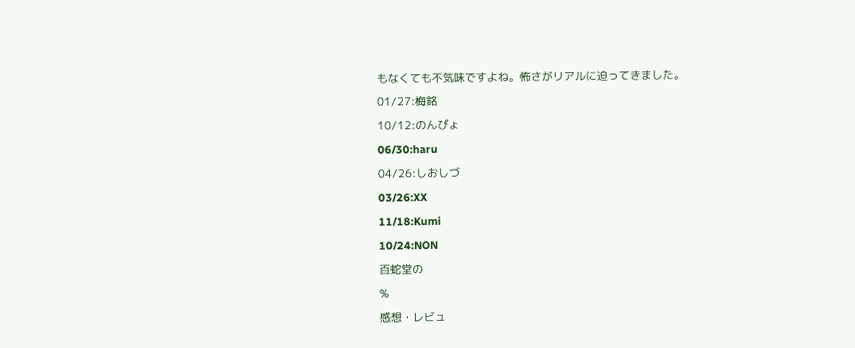もなくても不気味ですよね。怖さがリアルに迫ってきました。
01/27:梅銘
10/12:のんぴょ
06/30:haru
04/26:しおしづ
03/26:XX
11/18:Kumi
10/24:NON
百蛇堂の
%
感想・レビュ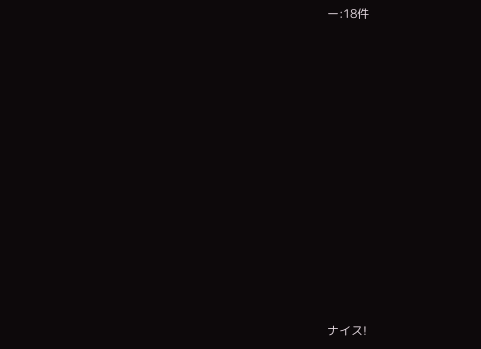ー:18件














ナイス!